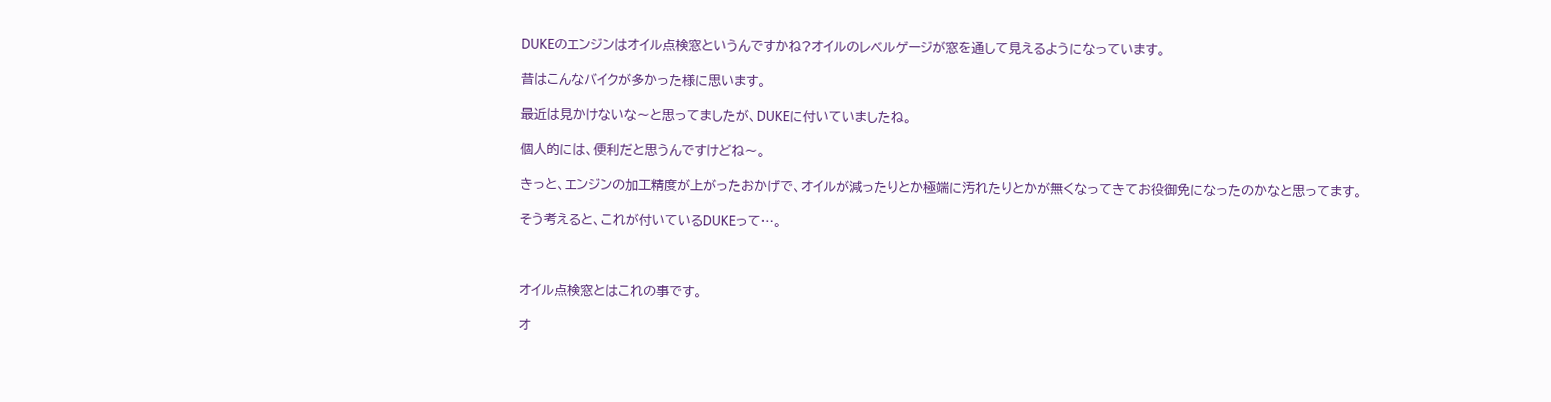DUKEのエンジンはオイル点検窓というんですかね?オイルのレベルゲージが窓を通して見えるようになっています。

昔はこんなバイクが多かった様に思います。

最近は見かけないな〜と思ってましたが、DUKEに付いていましたね。

個人的には、便利だと思うんですけどね〜。

きっと、エンジンの加工精度が上がったおかげで、オイルが減ったりとか極端に汚れたりとかが無くなってきてお役御免になったのかなと思ってます。

そう考えると、これが付いているDUKEって…。



オイル点検窓とはこれの事です。

オ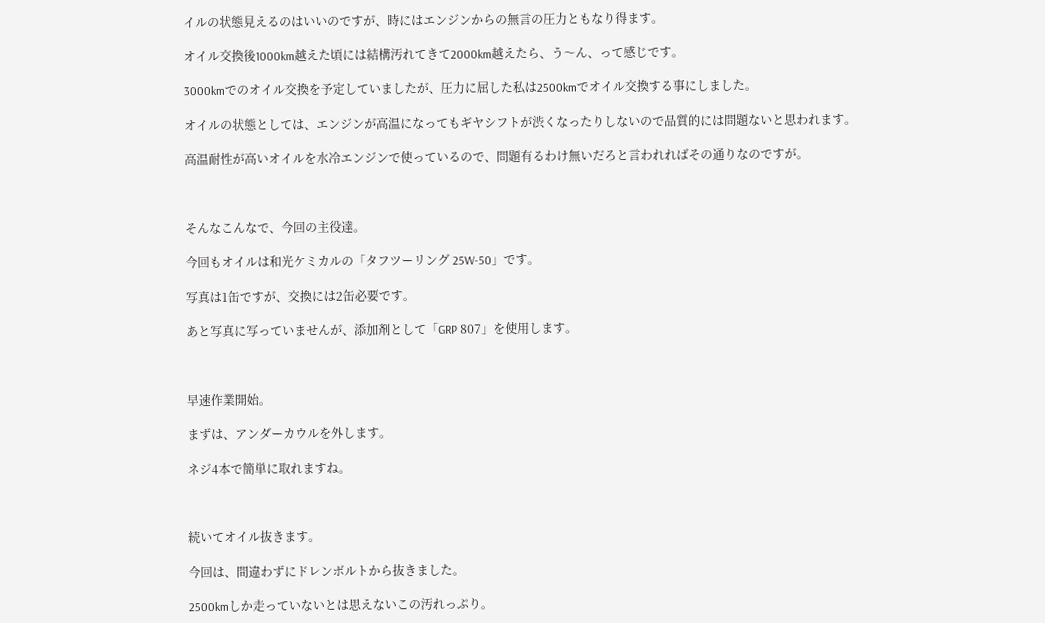イルの状態見えるのはいいのですが、時にはエンジンからの無言の圧力ともなり得ます。

オイル交換後1000km越えた頃には結構汚れてきて2000km越えたら、う〜ん、って感じです。

3000kmでのオイル交換を予定していましたが、圧力に屈した私は2500kmでオイル交換する事にしました。

オイルの状態としては、エンジンが高温になってもギヤシフトが渋くなったりしないので品質的には問題ないと思われます。

高温耐性が高いオイルを水冷エンジンで使っているので、問題有るわけ無いだろと言われればその通りなのですが。



そんなこんなで、今回の主役達。

今回もオイルは和光ケミカルの「タフツーリング 25W-50」です。

写真は1缶ですが、交換には2缶必要です。

あと写真に写っていませんが、添加剤として「GRP 807」を使用します。



早速作業開始。

まずは、アンダーカウルを外します。

ネジ4本で簡単に取れますね。



続いてオイル抜きます。

今回は、間違わずにドレンボルトから抜きました。

2500kmしか走っていないとは思えないこの汚れっぷり。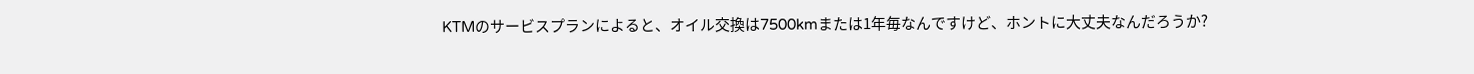KTMのサービスプランによると、オイル交換は7500kmまたは1年毎なんですけど、ホントに大丈夫なんだろうか?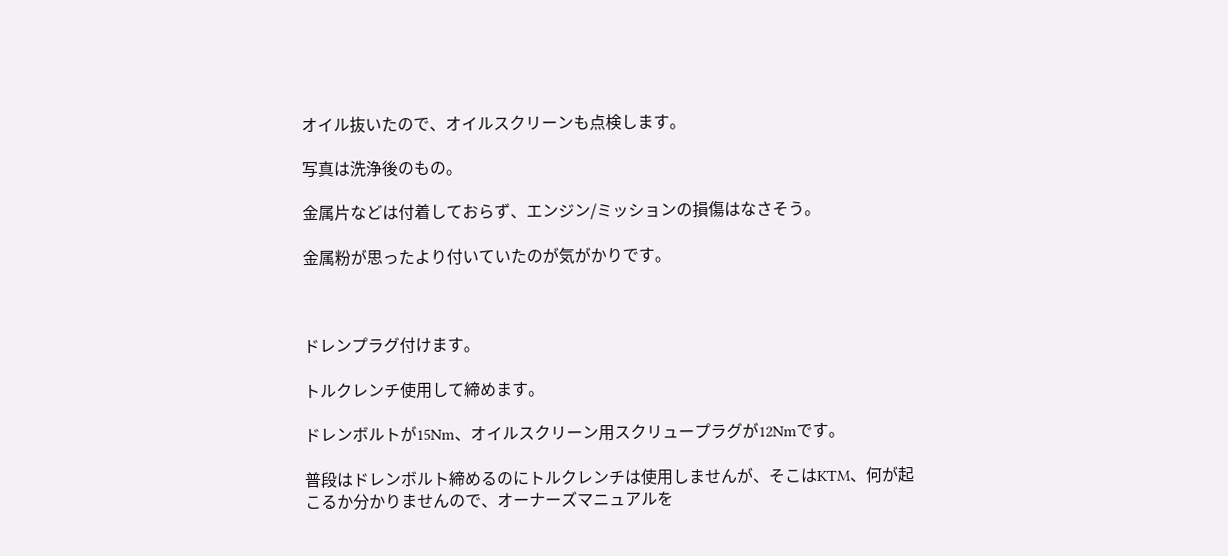オイル抜いたので、オイルスクリーンも点検します。

写真は洗浄後のもの。

金属片などは付着しておらず、エンジン/ミッションの損傷はなさそう。

金属粉が思ったより付いていたのが気がかりです。



ドレンプラグ付けます。

トルクレンチ使用して締めます。

ドレンボルトが15Nm、オイルスクリーン用スクリュープラグが12Nmです。

普段はドレンボルト締めるのにトルクレンチは使用しませんが、そこはKTM、何が起こるか分かりませんので、オーナーズマニュアルを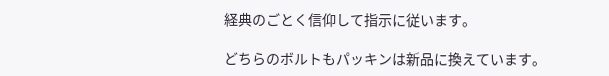経典のごとく信仰して指示に従います。

どちらのボルトもパッキンは新品に換えています。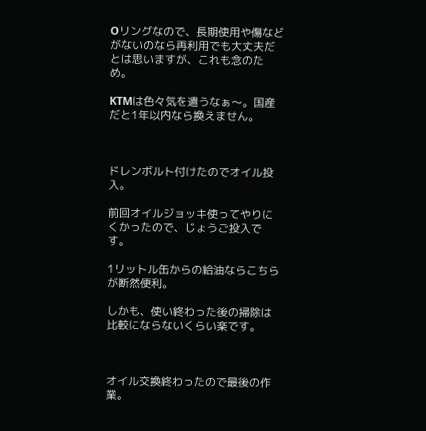Oリングなので、長期使用や傷などがないのなら再利用でも大丈夫だとは思いますが、これも念のため。

KTMは色々気を遣うなぁ〜。国産だと1年以内なら換えません。



ドレンボルト付けたのでオイル投入。

前回オイルジョッキ使ってやりにくかったので、じょうご投入です。

1リットル缶からの給油ならこちらが断然便利。

しかも、使い終わった後の掃除は比較にならないくらい楽です。



オイル交換終わったので最後の作業。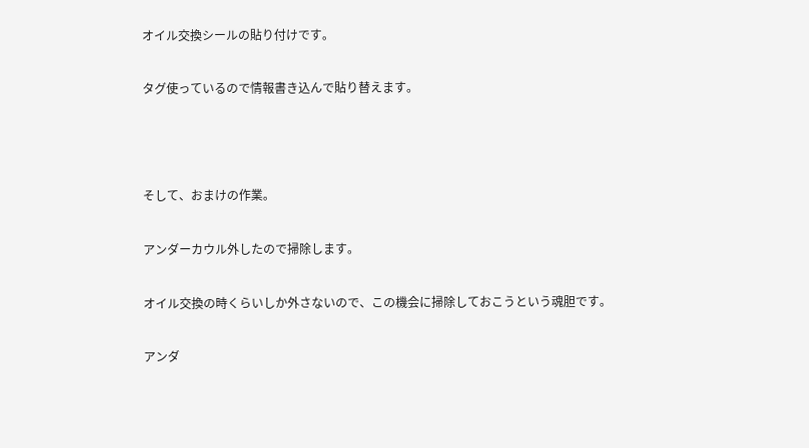オイル交換シールの貼り付けです。

タグ使っているので情報書き込んで貼り替えます。



そして、おまけの作業。

アンダーカウル外したので掃除します。

オイル交換の時くらいしか外さないので、この機会に掃除しておこうという魂胆です。

アンダ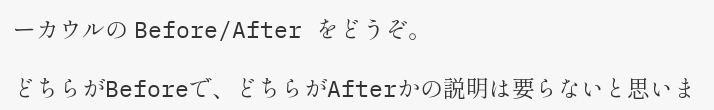ーカウルの Before/After をどうぞ。

どちらがBeforeで、どちらがAfterかの説明は要らないと思いま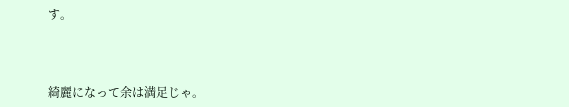す。



綺麗になって余は満足じゃ。